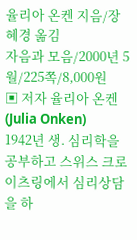율리아 온켄 지음/장혜경 옮김
자음과 모음/2000년 5월/225쪽/8,000원
▣ 저자 율리아 온켄(Julia Onken)
1942년 생. 심리학을 공부하고 스위스 크로이츠링에서 심리상담을 하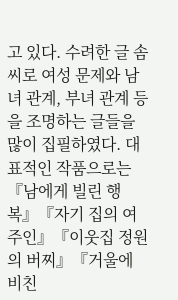고 있다. 수려한 글 솜씨로 여성 문제와 남녀 관계, 부녀 관계 등을 조명하는 글들을 많이 집필하였다. 대표적인 작품으로는『남에게 빌린 행복』『자기 집의 여주인』『이웃집 정원의 버찌』『거울에 비친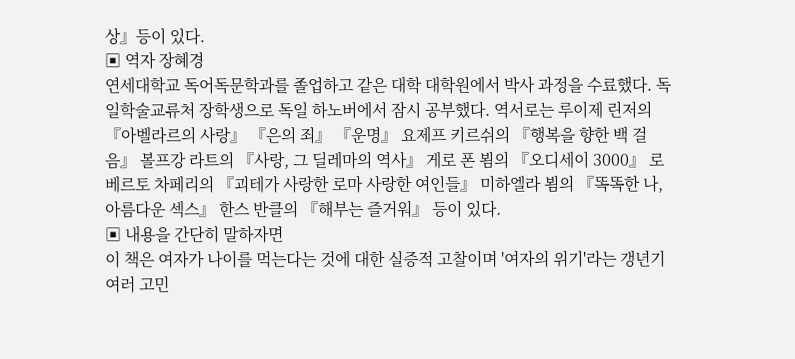상』등이 있다.
▣ 역자 장혜경
연세대학교 독어독문학과를 졸업하고 같은 대학 대학원에서 박사 과정을 수료했다. 독일학술교류처 장학생으로 독일 하노버에서 잠시 공부했다. 역서로는 루이제 린저의 『아벨라르의 사랑』 『은의 죄』 『운명』 요제프 키르쉬의 『행복을 향한 백 걸음』 볼프강 라트의 『사랑, 그 딜레마의 역사』 게로 폰 뵘의 『오디세이 3000』 로베르토 차페리의 『괴테가 사랑한 로마 사랑한 여인들』 미하엘라 뵘의 『똑똑한 나, 아름다운 섹스』 한스 반클의 『해부는 즐거워』 등이 있다.
▣ 내용을 간단히 말하자면
이 책은 여자가 나이를 먹는다는 것에 대한 실증적 고찰이며 '여자의 위기'라는 갱년기 여러 고민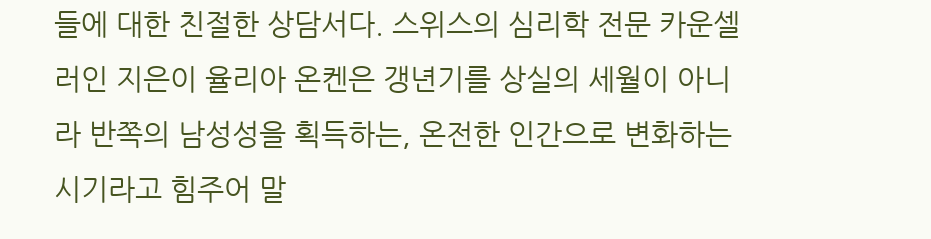들에 대한 친절한 상담서다. 스위스의 심리학 전문 카운셀러인 지은이 율리아 온켄은 갱년기를 상실의 세월이 아니라 반쪽의 남성성을 획득하는, 온전한 인간으로 변화하는 시기라고 힘주어 말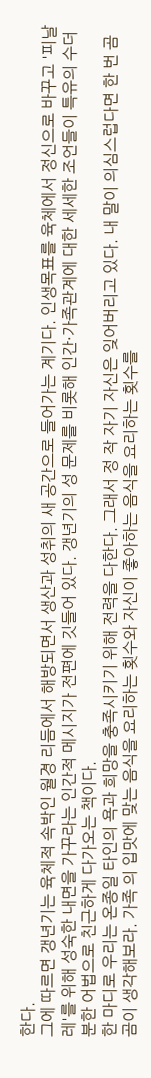한다.
그에 따르면 갱년기는 육체적 속박인 월경 리듬에서 해방되면서 생산과 성취의 새 공간으로 들어가는 계기다. 인생목표를 육체에서 정신으로 바꾸고 '피날레'를 위해 성숙한 내면을 가꾸라는 인간적 메시지가 전편에 깃들어 있다. 갱년기의 성 문제를 비롯해 인간·가족관계에 대한 세세한 조언들이 특유의 수더분한 어법으로 친근하게 다가오는 책이다.
한 마디로 우리는 온종일 타인의 욕과 희망을 충족시키기 위해 전력을 다한다. 그래서 정 작 자기 자신은 잊어버리고 있다. 내 말이 의심스럽다면 한 번 곰곰이 생각해보라. 가족 의 입맛에 맞는 음식을 요리하는 횟수와 자신이 좋아하는 음식을 요리하는 횟수를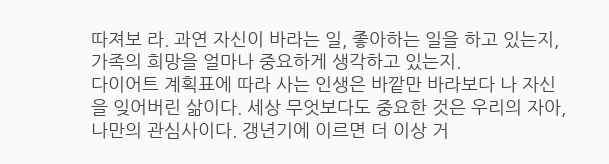따져보 라. 과연 자신이 바라는 일, 좋아하는 일을 하고 있는지, 가족의 희망을 얼마나 중요하게 생각하고 있는지.
다이어트 계획표에 따라 사는 인생은 바깥만 바라보다 나 자신을 잊어버린 삶이다. 세상 무엇보다도 중요한 것은 우리의 자아, 나만의 관심사이다. 갱년기에 이르면 더 이상 거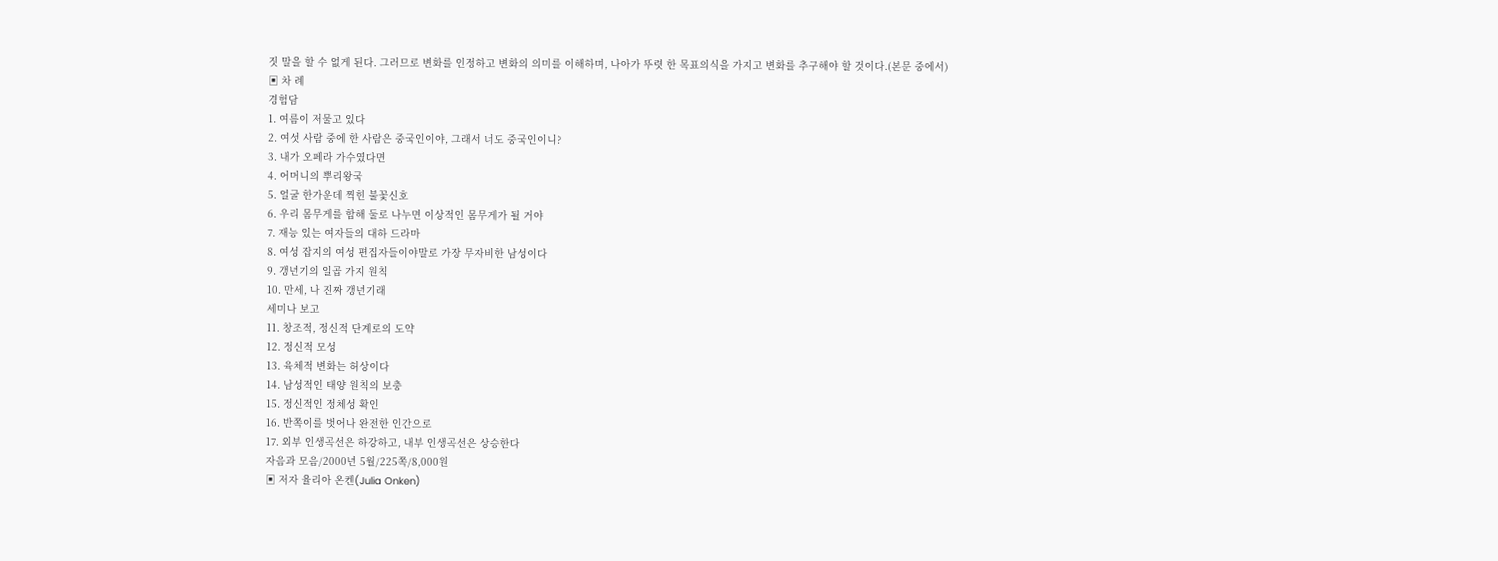짓 말을 할 수 없게 된다. 그러므로 변화를 인정하고 변화의 의미를 이해하며, 나아가 뚜렷 한 목표의식을 가지고 변화를 추구해야 할 것이다.(본문 중에서)
▣ 차 례
경험담
1. 여름이 저물고 있다
2. 여섯 사람 중에 한 사람은 중국인이야, 그래서 너도 중국인이니?
3. 내가 오페라 가수였다면
4. 어머니의 뿌리왕국
5. 얼굴 한가운데 찍힌 불꽃신호
6. 우리 몸무게를 합해 둘로 나누면 이상적인 몸무게가 될 거야
7. 재능 있는 여자들의 대하 드라마
8. 여성 잡지의 여성 편집자들이야말로 가장 무자비한 남성이다
9. 갱년기의 일곱 가지 원칙
10. 만세, 나 진짜 갱년기래
세미나 보고
11. 창조적, 정신적 단계로의 도약
12. 정신적 모성
13. 육체적 변화는 허상이다
14. 남성적인 태양 원칙의 보충
15. 정신적인 정체성 확인
16. 반쪽이를 벗어나 완전한 인간으로
17. 외부 인생곡선은 하강하고, 내부 인생곡선은 상승한다
자음과 모음/2000년 5월/225쪽/8,000원
▣ 저자 율리아 온켄(Julia Onken)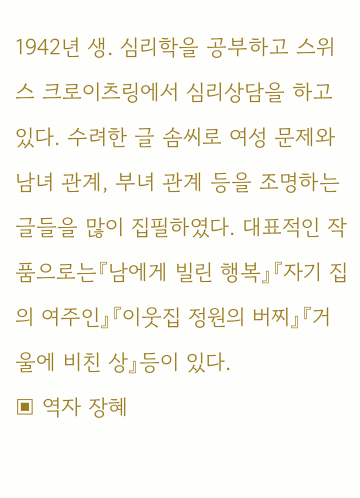1942년 생. 심리학을 공부하고 스위스 크로이츠링에서 심리상담을 하고 있다. 수려한 글 솜씨로 여성 문제와 남녀 관계, 부녀 관계 등을 조명하는 글들을 많이 집필하였다. 대표적인 작품으로는『남에게 빌린 행복』『자기 집의 여주인』『이웃집 정원의 버찌』『거울에 비친 상』등이 있다.
▣ 역자 장혜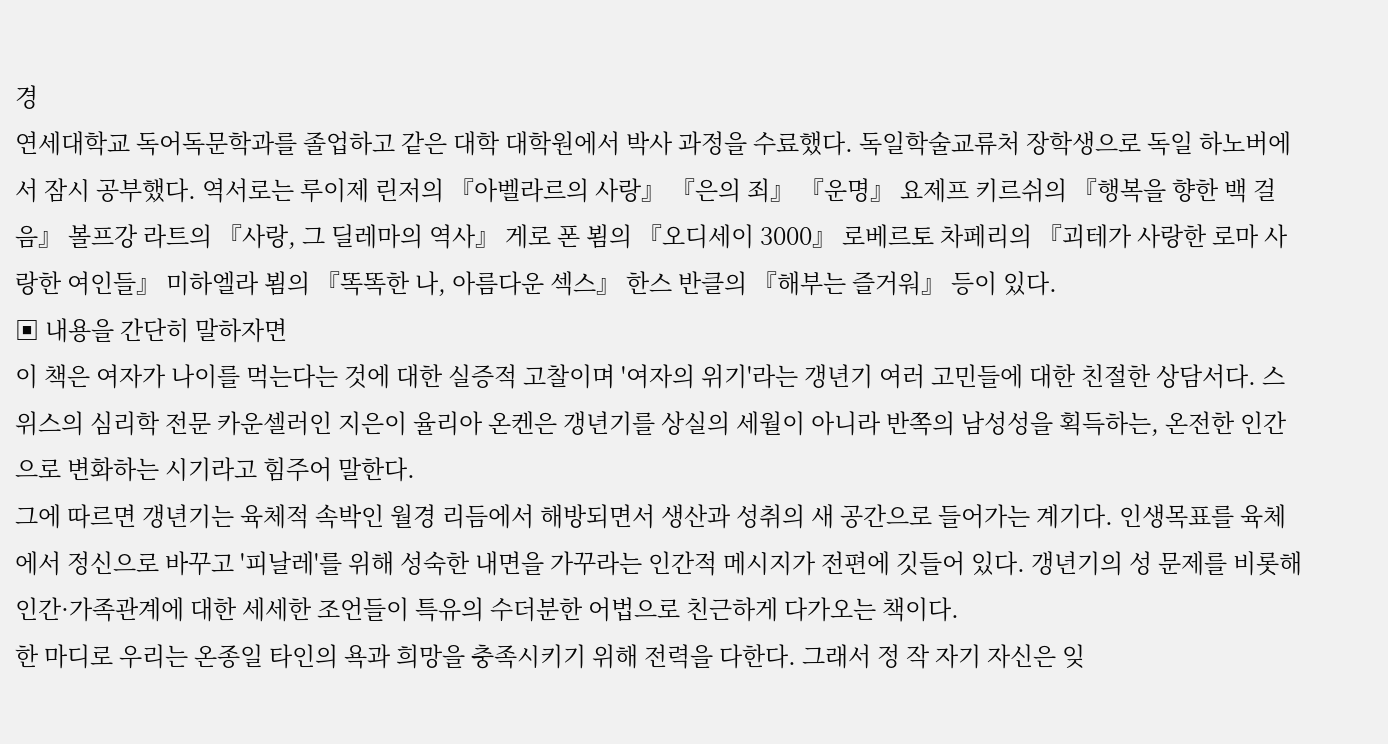경
연세대학교 독어독문학과를 졸업하고 같은 대학 대학원에서 박사 과정을 수료했다. 독일학술교류처 장학생으로 독일 하노버에서 잠시 공부했다. 역서로는 루이제 린저의 『아벨라르의 사랑』 『은의 죄』 『운명』 요제프 키르쉬의 『행복을 향한 백 걸음』 볼프강 라트의 『사랑, 그 딜레마의 역사』 게로 폰 뵘의 『오디세이 3000』 로베르토 차페리의 『괴테가 사랑한 로마 사랑한 여인들』 미하엘라 뵘의 『똑똑한 나, 아름다운 섹스』 한스 반클의 『해부는 즐거워』 등이 있다.
▣ 내용을 간단히 말하자면
이 책은 여자가 나이를 먹는다는 것에 대한 실증적 고찰이며 '여자의 위기'라는 갱년기 여러 고민들에 대한 친절한 상담서다. 스위스의 심리학 전문 카운셀러인 지은이 율리아 온켄은 갱년기를 상실의 세월이 아니라 반쪽의 남성성을 획득하는, 온전한 인간으로 변화하는 시기라고 힘주어 말한다.
그에 따르면 갱년기는 육체적 속박인 월경 리듬에서 해방되면서 생산과 성취의 새 공간으로 들어가는 계기다. 인생목표를 육체에서 정신으로 바꾸고 '피날레'를 위해 성숙한 내면을 가꾸라는 인간적 메시지가 전편에 깃들어 있다. 갱년기의 성 문제를 비롯해 인간·가족관계에 대한 세세한 조언들이 특유의 수더분한 어법으로 친근하게 다가오는 책이다.
한 마디로 우리는 온종일 타인의 욕과 희망을 충족시키기 위해 전력을 다한다. 그래서 정 작 자기 자신은 잊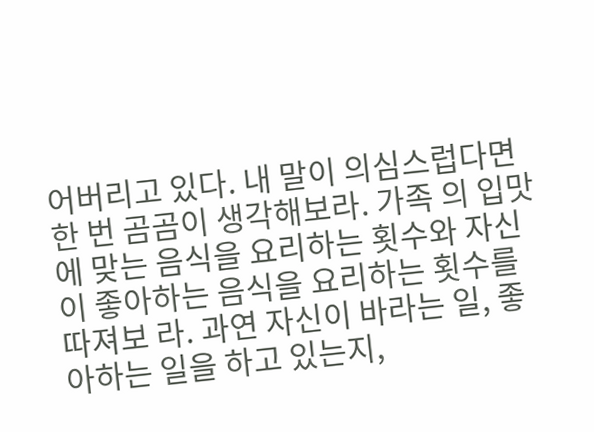어버리고 있다. 내 말이 의심스럽다면 한 번 곰곰이 생각해보라. 가족 의 입맛에 맞는 음식을 요리하는 횟수와 자신이 좋아하는 음식을 요리하는 횟수를 따져보 라. 과연 자신이 바라는 일, 좋아하는 일을 하고 있는지,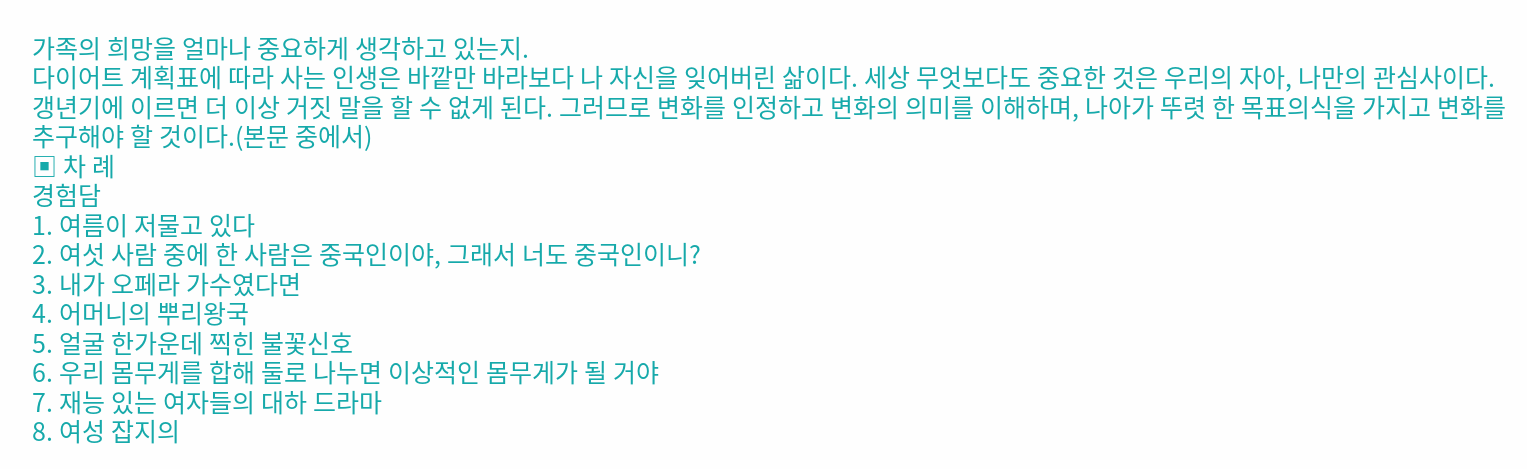가족의 희망을 얼마나 중요하게 생각하고 있는지.
다이어트 계획표에 따라 사는 인생은 바깥만 바라보다 나 자신을 잊어버린 삶이다. 세상 무엇보다도 중요한 것은 우리의 자아, 나만의 관심사이다. 갱년기에 이르면 더 이상 거짓 말을 할 수 없게 된다. 그러므로 변화를 인정하고 변화의 의미를 이해하며, 나아가 뚜렷 한 목표의식을 가지고 변화를 추구해야 할 것이다.(본문 중에서)
▣ 차 례
경험담
1. 여름이 저물고 있다
2. 여섯 사람 중에 한 사람은 중국인이야, 그래서 너도 중국인이니?
3. 내가 오페라 가수였다면
4. 어머니의 뿌리왕국
5. 얼굴 한가운데 찍힌 불꽃신호
6. 우리 몸무게를 합해 둘로 나누면 이상적인 몸무게가 될 거야
7. 재능 있는 여자들의 대하 드라마
8. 여성 잡지의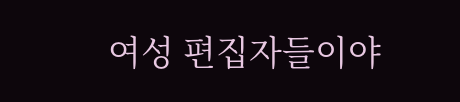여성 편집자들이야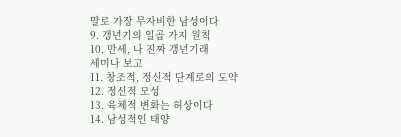말로 가장 무자비한 남성이다
9. 갱년기의 일곱 가지 원칙
10. 만세, 나 진짜 갱년기래
세미나 보고
11. 창조적, 정신적 단계로의 도약
12. 정신적 모성
13. 육체적 변화는 허상이다
14. 남성적인 태양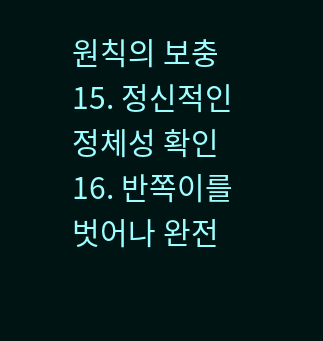원칙의 보충
15. 정신적인 정체성 확인
16. 반쪽이를 벗어나 완전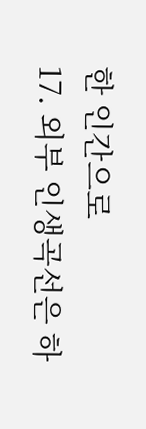한 인간으로
17. 외부 인생곡선은 하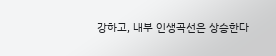강하고, 내부 인생곡선은 상승한다